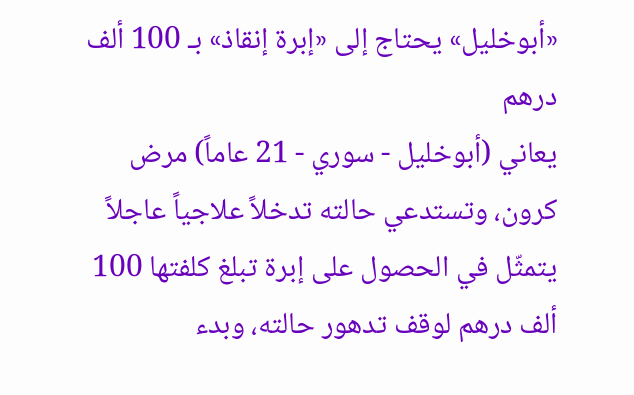«أبوخليل» يحتاج إلى «إبرة إنقاذ» بـ 100 ألف درهم
يعاني (أبوخليل - سوري - 21 عاماً) مرض كرون، وتستدعي حالته تدخلاً علاجياً عاجلاً يتمثّل في الحصول على إبرة تبلغ كلفتها 100 ألف درهم لوقف تدهور حالته، وبدء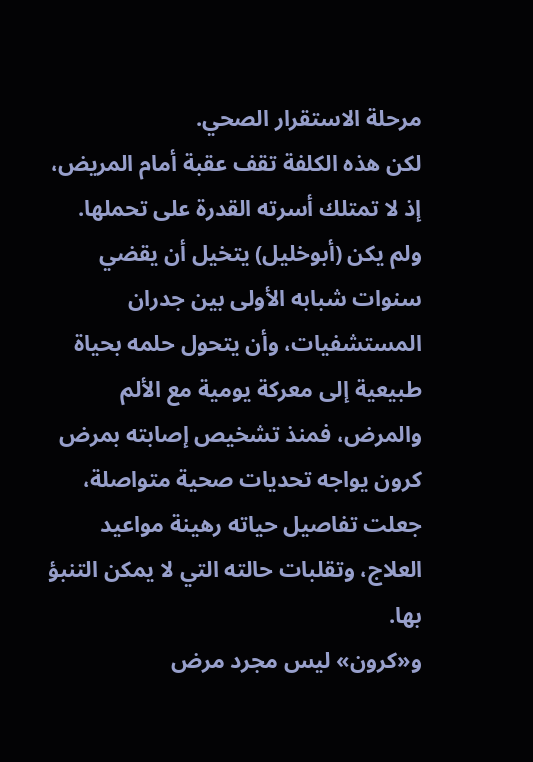مرحلة الاستقرار الصحي.
لكن هذه الكلفة تقف عقبة أمام المريض، إذ لا تمتلك أسرته القدرة على تحملها.
ولم يكن (أبوخليل) يتخيل أن يقضي سنوات شبابه الأولى بين جدران المستشفيات، وأن يتحول حلمه بحياة طبيعية إلى معركة يومية مع الألم والمرض، فمنذ تشخيص إصابته بمرض كرون يواجه تحديات صحية متواصلة، جعلت تفاصيل حياته رهينة مواعيد العلاج، وتقلبات حالته التي لا يمكن التنبؤ بها.
و«كرون» ليس مجرد مرض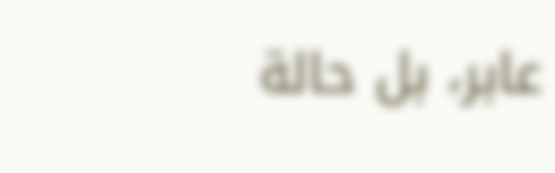عابر، بل حالة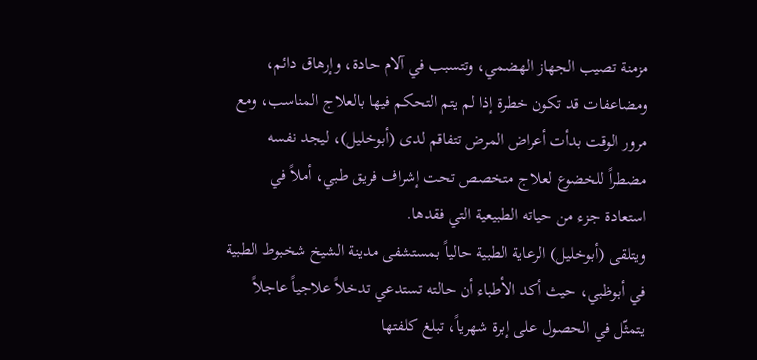مزمنة تصيب الجهاز الهضمي، وتتسبب في آلام حادة، وإرهاق دائم، ومضاعفات قد تكون خطرة إذا لم يتم التحكم فيها بالعلاج المناسب، ومع مرور الوقت بدأت أعراض المرض تتفاقم لدى (أبوخليل)، ليجد نفسه مضطراً للخضوع لعلاج متخصص تحت إشراف فريق طبي، أملاً في استعادة جزء من حياته الطبيعية التي فقدها.
ويتلقى (أبوخليل) الرعاية الطبية حالياً بمستشفى مدينة الشيخ شخبوط الطبية في أبوظبي، حيث أكد الأطباء أن حالته تستدعي تدخلاً علاجياً عاجلاً يتمثّل في الحصول على إبرة شهرياً، تبلغ كلفتها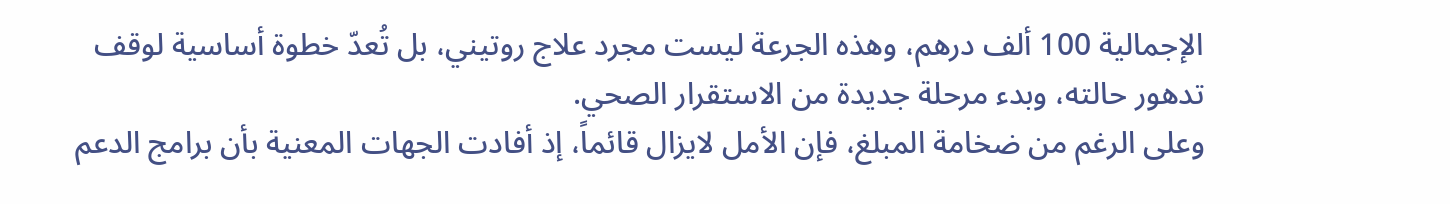الإجمالية 100 ألف درهم، وهذه الجرعة ليست مجرد علاج روتيني، بل تُعدّ خطوة أساسية لوقف تدهور حالته، وبدء مرحلة جديدة من الاستقرار الصحي.
وعلى الرغم من ضخامة المبلغ، فإن الأمل لايزال قائماً، إذ أفادت الجهات المعنية بأن برامج الدعم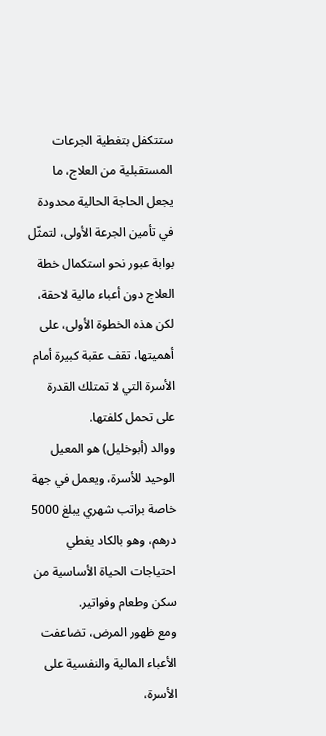ستتكفل بتغطية الجرعات المستقبلية من العلاج، ما يجعل الحاجة الحالية محدودة في تأمين الجرعة الأولى، لتمثّل بوابة عبور نحو استكمال خطة العلاج دون أعباء مالية لاحقة، لكن هذه الخطوة الأولى، على أهميتها، تقف عقبة كبيرة أمام الأسرة التي لا تمتلك القدرة على تحمل كلفتها.
ووالد (أبوخليل) هو المعيل الوحيد للأسرة، ويعمل في جهة خاصة براتب شهري يبلغ 5000 درهم، وهو بالكاد يغطي احتياجات الحياة الأساسية من سكن وطعام وفواتير.
ومع ظهور المرض، تضاعفت الأعباء المالية والنفسية على الأسرة،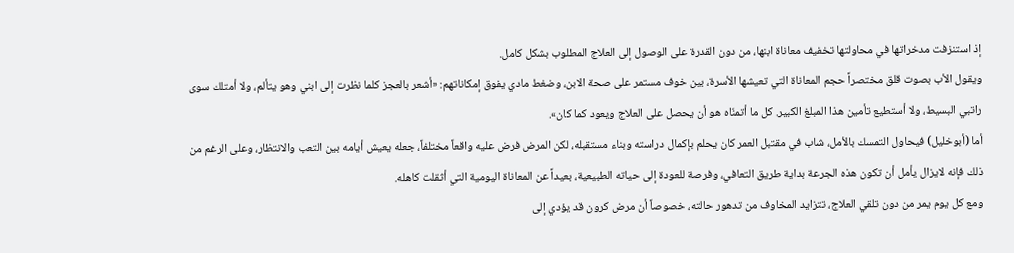إذ استنزفت مدخراتها في محاولتها تخفيف معاناة ابنها، من دون القدرة على الوصول إلى العلاج المطلوب بشكل كامل.
ويقول الأب بصوت قلق مختصراً حجم المعاناة التي تعيشها الأسرة، بين خوف مستمر على صحة الابن، وضغط مادي يفوق إمكاناتهم: «أشعر بالعجز كلما نظرت إلى ابني وهو يتألم، ولا أمتلك سوى راتبي البسيط، ولا أستطيع تأمين هذا المبلغ الكبير. كل ما أتمنّاه هو أن يحصل على العلاج ويعود كما كان».
أما (أبوخليل) فيحاول التمسك بالأمل، شاب في مقتبل العمر كان يحلم بإكمال دراسته وبناء مستقبله، لكن المرض فرض عليه واقعاً مختلفاً، جعله يعيش أيامه بين التعب والانتظار، وعلى الرغم من ذلك فإنه لايزال يأمل أن تكون هذه الجرعة بداية طريق التعافي، وفرصة للعودة إلى حياته الطبيعية، بعيداً عن المعاناة اليومية التي أثقلت كاهله.
ومع كل يوم يمر من دون تلقي العلاج، تتزايد المخاوف من تدهور حالته، خصوصاً أن مرض كرون قد يؤدي إلى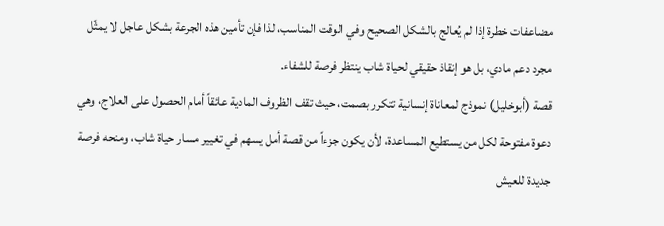مضاعفات خطرة إذا لم يُعالج بالشكل الصحيح وفي الوقت المناسب، لذا فإن تأمين هذه الجرعة بشكل عاجل لا يمثّل مجرد دعم مادي، بل هو إنقاذ حقيقي لحياة شاب ينتظر فرصة للشفاء.
قصة (أبوخليل) نموذج لمعاناة إنسانية تتكرر بصمت، حيث تقف الظروف المادية عائقاً أمام الحصول على العلاج، وهي دعوة مفتوحة لكل من يستطيع المساعدة، لأن يكون جزءاً من قصة أمل يسهم في تغيير مسار حياة شاب، ومنحه فرصة جديدة للعيش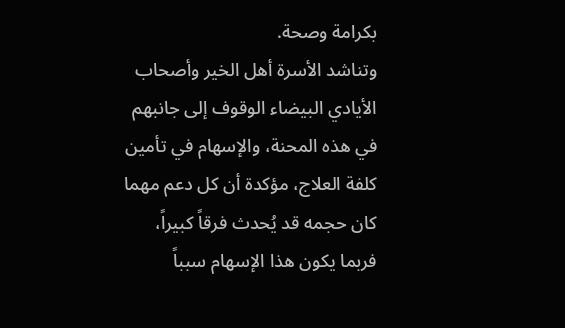بكرامة وصحة.
وتناشد الأسرة أهل الخير وأصحاب الأيادي البيضاء الوقوف إلى جانبهم في هذه المحنة، والإسهام في تأمين كلفة العلاج، مؤكدة أن كل دعم مهما كان حجمه قد يُحدث فرقاً كبيراً، فربما يكون هذا الإسهام سبباً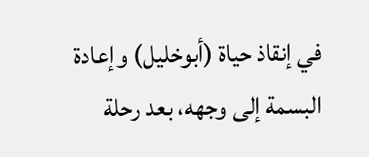في إنقاذ حياة (أبوخليل) وإعادة البسمة إلى وجهه، بعد رحلة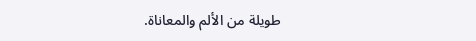طويلة من الألم والمعاناة.